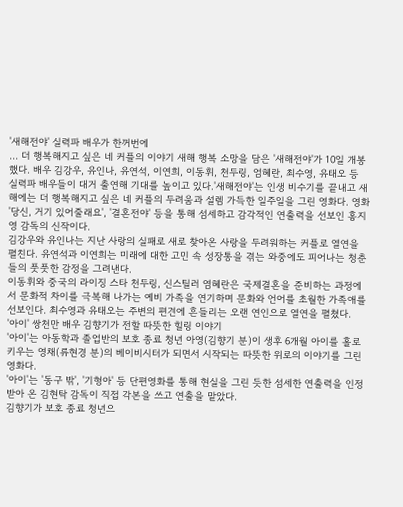'새해전야' 실력파 배우가 한꺼번에
… 더 행복해지고 싶은 네 커플의 이야기 새해 행복 소망을 담은 '새해전야'가 10일 개봉했다. 배우 김강우, 유인나, 유연석, 이연희, 이동휘, 천두링, 엄혜란, 최수영, 유태오 등 실력파 배우들이 대거 출연해 기대를 높이고 있다.'새해전야'는 인생 비수기를 끝내고 새해에는 더 행복해지고 싶은 네 커플의 두려움과 설렘 가득한 일주일을 그린 영화다. 영화 '당신, 거기 있어줄래요', '결혼전야' 등을 통해 섬세하고 감각적인 연출력을 선보인 홍지영 감독의 신작이다.
김강우와 유인나는 지난 사랑의 실패로 새로 찾아온 사랑을 두려워하는 커플로 열연을 펼친다. 유연석과 이연희는 미래에 대한 고민 속 성장통을 겪는 와중에도 피어나는 청춘들의 풋풋한 감정을 그려낸다.
이동휘와 중국의 라이징 스타 천두링, 신스틸러 염혜란은 국제결혼을 준비하는 과정에서 문화적 차이를 극복해 나가는 예비 가족을 연기하며 문화와 언어를 초월한 가족애를 선보인다. 최수영과 유태오는 주변의 편견에 흔들리는 오랜 연인으로 열연을 펼쳤다.
'아이' 쌍천만 배우 김향기가 전할 따뜻한 힐링 이야기
'아이'는 아동학과 졸업반의 보호 종료 청년 아영(김향기 분)이 생후 6개월 아이를 홀로 키우는 영채(류현경 분)의 베이비시터가 되면서 시작되는 따뜻한 위로의 이야기를 그린 영화다.
'아이'는 '동구 밖', '기형아' 등 단편영화를 통해 현실을 그린 듯한 섬세한 연출력을 인정받아 온 김현탁 감독이 직접 각본을 쓰고 연출을 맡았다.
김향기가 보호 종료 청년으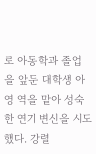로 아동학과 졸업을 앞둔 대학생 아영 역을 맡아 성숙한 연기 변신을 시도했다. 강렬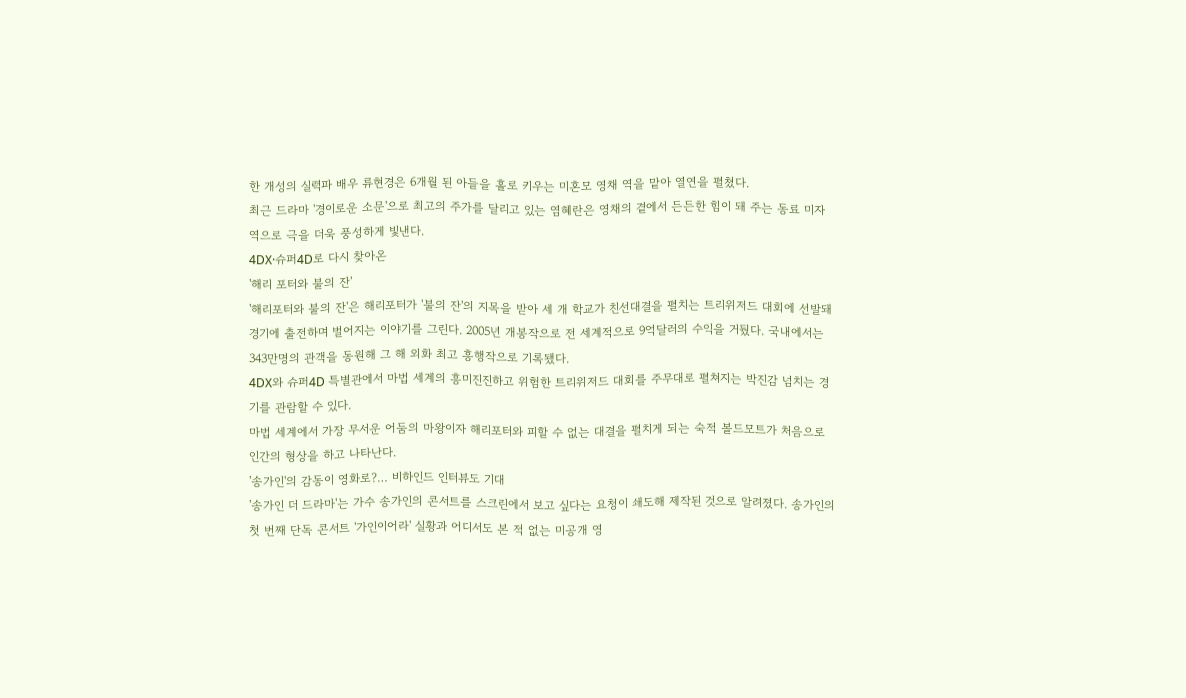한 개성의 실력파 배우 류현경은 6개월 된 아들을 홀로 키우는 미혼모 영채 역을 맡아 열연을 펼쳤다.
최근 드라마 '경이로운 소문'으로 최고의 주가를 달리고 있는 염혜란은 영채의 곁에서 든든한 힘이 돼 주는 동료 미자 역으로 극을 더욱 풍성하게 빛낸다.
4DX·슈퍼4D로 다시 찾아온
'해리 포터와 불의 잔'
'해리포터와 불의 잔'은 해리포터가 '불의 잔'의 지목을 받아 세 개 학교가 친선대결을 펼치는 트리위저드 대회에 선발돼 경기에 출전하며 벌어지는 이야기를 그린다. 2005년 개봉작으로 전 세계적으로 9억달러의 수익을 거뒀다. 국내에서는 343만명의 관객을 동원해 그 해 외화 최고 흥행작으로 기록됐다.
4DX와 슈퍼4D 특별관에서 마법 세계의 흥미진진하고 위험한 트리위저드 대회를 주무대로 펼쳐지는 박진감 넘치는 경기를 관람할 수 있다.
마법 세계에서 가장 무서운 어둠의 마왕이자 해리포터와 피할 수 없는 대결을 펼치게 되는 숙적 볼드모트가 처음으로 인간의 형상을 하고 나타난다.
'송가인'의 감동이 영화로?… 비하인드 인터뷰도 기대
'송가인 더 드라마'는 가수 송가인의 콘서트를 스크린에서 보고 싶다는 요청이 쇄도해 제작된 것으로 알려졌다. 송가인의 첫 번째 단독 콘서트 '가인이어라' 실황과 어디서도 본 적 없는 미공개 영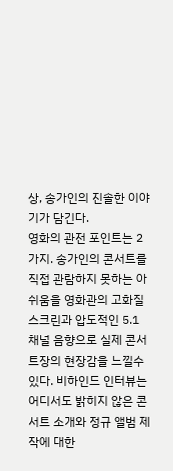상, 송가인의 진솔한 이야기가 담긴다.
영화의 관전 포인트는 2가지. 송가인의 콘서트를 직접 관람하지 못하는 아쉬움을 영화관의 고화질 스크린과 압도적인 5.1 채널 음향으로 실제 콘서트장의 현장감을 느낄수 있다. 비하인드 인터뷰는 어디서도 밝히지 않은 콘서트 소개와 정규 앨범 제작에 대한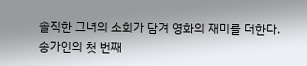솔직한 그녀의 소회가 담겨 영화의 재미를 더한다.
송가인의 첫 번째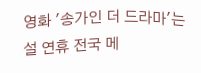영화 '송가인 더 드라마'는 설 연휴 전국 메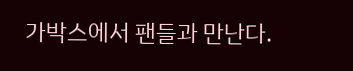가박스에서 팬들과 만난다.